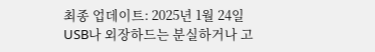최종 업데이트: 2025년 1월 24일
USB나 외장하드는 분실하거나 고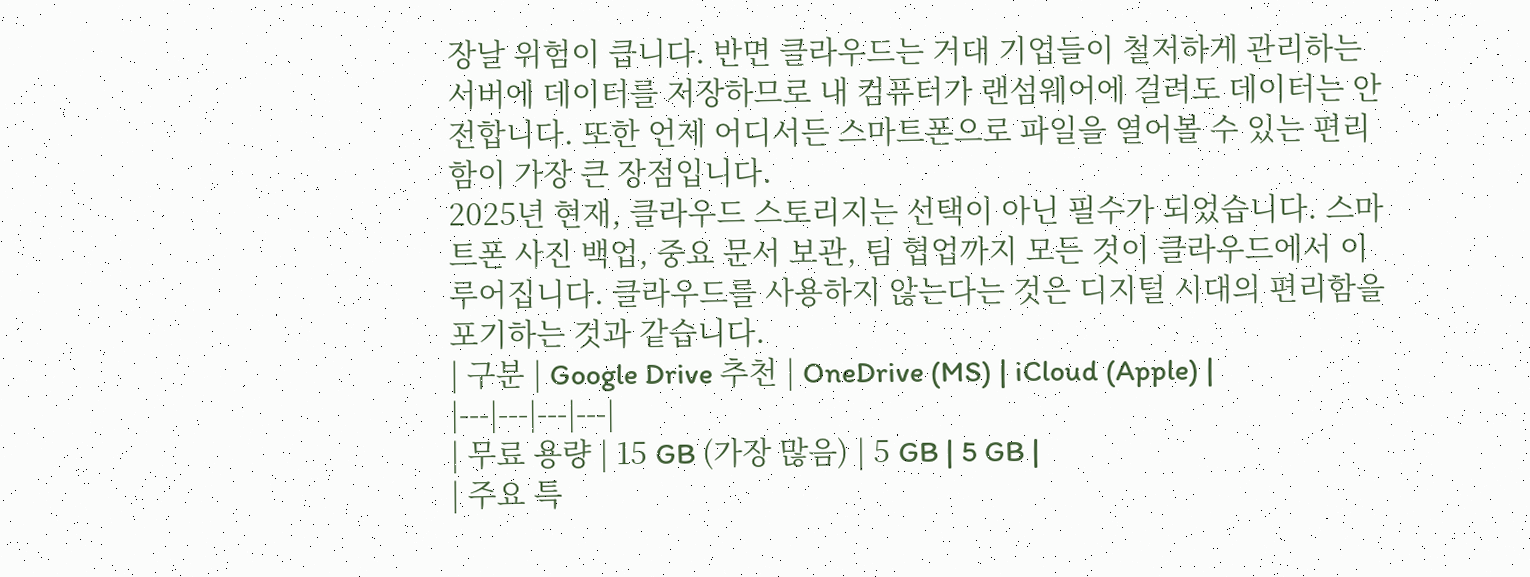장날 위험이 큽니다. 반면 클라우드는 거대 기업들이 철저하게 관리하는 서버에 데이터를 저장하므로 내 컴퓨터가 랜섬웨어에 걸려도 데이터는 안전합니다. 또한 언제 어디서든 스마트폰으로 파일을 열어볼 수 있는 편리함이 가장 큰 장점입니다.
2025년 현재, 클라우드 스토리지는 선택이 아닌 필수가 되었습니다. 스마트폰 사진 백업, 중요 문서 보관, 팀 협업까지 모든 것이 클라우드에서 이루어집니다. 클라우드를 사용하지 않는다는 것은 디지털 시대의 편리함을 포기하는 것과 같습니다.
| 구분 | Google Drive 추천 | OneDrive (MS) | iCloud (Apple) |
|---|---|---|---|
| 무료 용량 | 15 GB (가장 많음) | 5 GB | 5 GB |
| 주요 특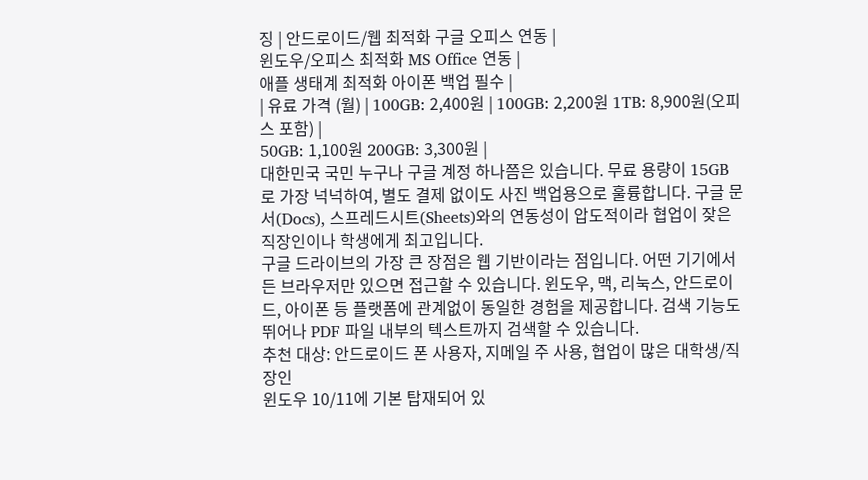징 | 안드로이드/웹 최적화 구글 오피스 연동 |
윈도우/오피스 최적화 MS Office 연동 |
애플 생태계 최적화 아이폰 백업 필수 |
| 유료 가격 (월) | 100GB: 2,400원 | 100GB: 2,200원 1TB: 8,900원(오피스 포함) |
50GB: 1,100원 200GB: 3,300원 |
대한민국 국민 누구나 구글 계정 하나쯤은 있습니다. 무료 용량이 15GB로 가장 넉넉하여, 별도 결제 없이도 사진 백업용으로 훌륭합니다. 구글 문서(Docs), 스프레드시트(Sheets)와의 연동성이 압도적이라 협업이 잦은 직장인이나 학생에게 최고입니다.
구글 드라이브의 가장 큰 장점은 웹 기반이라는 점입니다. 어떤 기기에서든 브라우저만 있으면 접근할 수 있습니다. 윈도우, 맥, 리눅스, 안드로이드, 아이폰 등 플랫폼에 관계없이 동일한 경험을 제공합니다. 검색 기능도 뛰어나 PDF 파일 내부의 텍스트까지 검색할 수 있습니다.
추천 대상: 안드로이드 폰 사용자, 지메일 주 사용, 협업이 많은 대학생/직장인
윈도우 10/11에 기본 탑재되어 있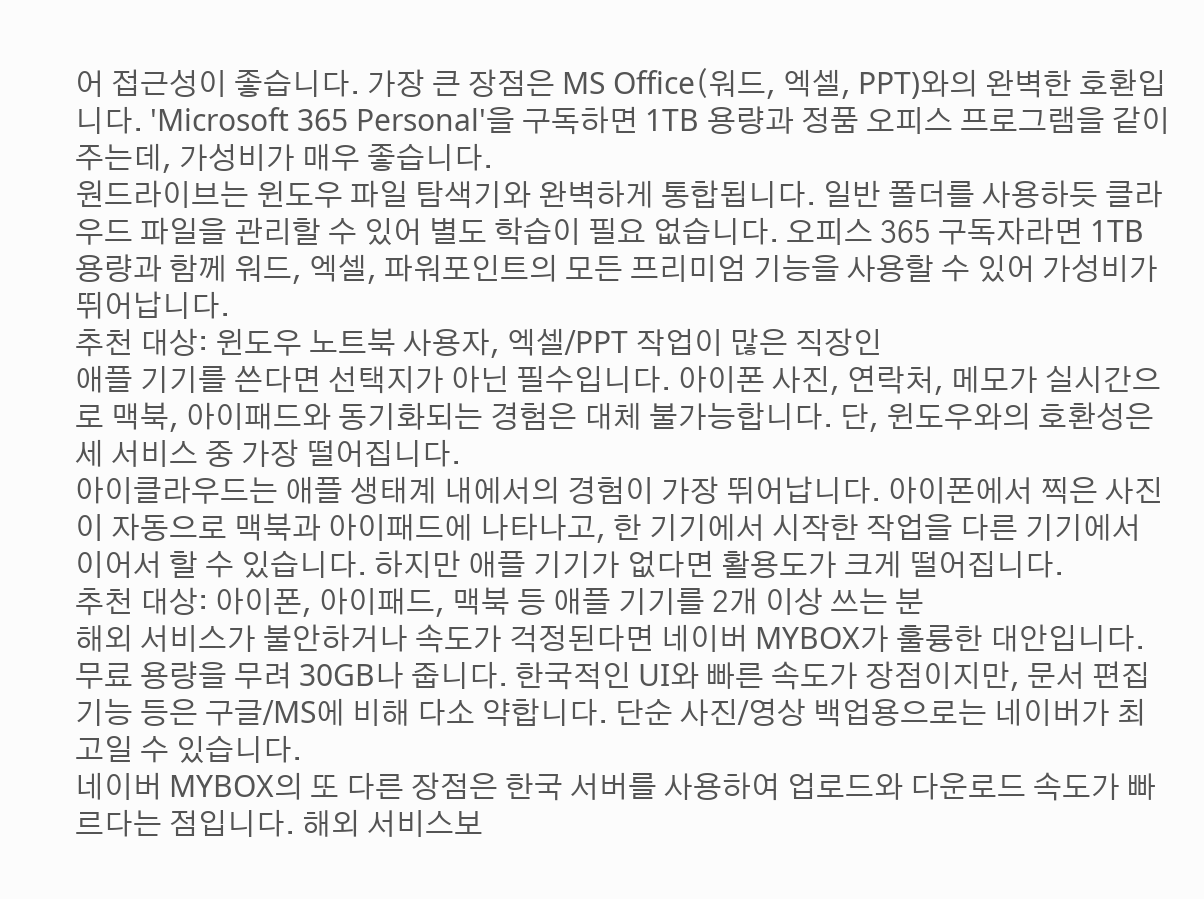어 접근성이 좋습니다. 가장 큰 장점은 MS Office(워드, 엑셀, PPT)와의 완벽한 호환입니다. 'Microsoft 365 Personal'을 구독하면 1TB 용량과 정품 오피스 프로그램을 같이 주는데, 가성비가 매우 좋습니다.
원드라이브는 윈도우 파일 탐색기와 완벽하게 통합됩니다. 일반 폴더를 사용하듯 클라우드 파일을 관리할 수 있어 별도 학습이 필요 없습니다. 오피스 365 구독자라면 1TB 용량과 함께 워드, 엑셀, 파워포인트의 모든 프리미엄 기능을 사용할 수 있어 가성비가 뛰어납니다.
추천 대상: 윈도우 노트북 사용자, 엑셀/PPT 작업이 많은 직장인
애플 기기를 쓴다면 선택지가 아닌 필수입니다. 아이폰 사진, 연락처, 메모가 실시간으로 맥북, 아이패드와 동기화되는 경험은 대체 불가능합니다. 단, 윈도우와의 호환성은 세 서비스 중 가장 떨어집니다.
아이클라우드는 애플 생태계 내에서의 경험이 가장 뛰어납니다. 아이폰에서 찍은 사진이 자동으로 맥북과 아이패드에 나타나고, 한 기기에서 시작한 작업을 다른 기기에서 이어서 할 수 있습니다. 하지만 애플 기기가 없다면 활용도가 크게 떨어집니다.
추천 대상: 아이폰, 아이패드, 맥북 등 애플 기기를 2개 이상 쓰는 분
해외 서비스가 불안하거나 속도가 걱정된다면 네이버 MYBOX가 훌륭한 대안입니다. 무료 용량을 무려 30GB나 줍니다. 한국적인 UI와 빠른 속도가 장점이지만, 문서 편집 기능 등은 구글/MS에 비해 다소 약합니다. 단순 사진/영상 백업용으로는 네이버가 최고일 수 있습니다.
네이버 MYBOX의 또 다른 장점은 한국 서버를 사용하여 업로드와 다운로드 속도가 빠르다는 점입니다. 해외 서비스보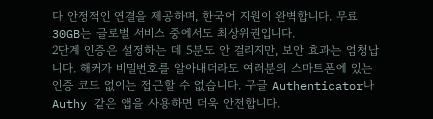다 안정적인 연결을 제공하며, 한국어 지원이 완벽합니다. 무료 30GB는 글로벌 서비스 중에서도 최상위권입니다.
2단계 인증은 설정하는 데 5분도 안 걸리지만, 보안 효과는 엄청납니다. 해커가 비밀번호를 알아내더라도 여러분의 스마트폰에 있는 인증 코드 없이는 접근할 수 없습니다. 구글 Authenticator나 Authy 같은 앱을 사용하면 더욱 안전합니다.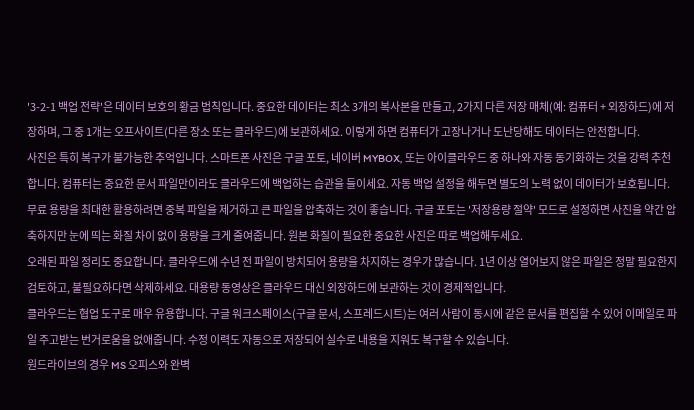'3-2-1 백업 전략'은 데이터 보호의 황금 법칙입니다. 중요한 데이터는 최소 3개의 복사본을 만들고, 2가지 다른 저장 매체(예: 컴퓨터 + 외장하드)에 저장하며, 그 중 1개는 오프사이트(다른 장소 또는 클라우드)에 보관하세요. 이렇게 하면 컴퓨터가 고장나거나 도난당해도 데이터는 안전합니다.
사진은 특히 복구가 불가능한 추억입니다. 스마트폰 사진은 구글 포토, 네이버 MYBOX, 또는 아이클라우드 중 하나와 자동 동기화하는 것을 강력 추천합니다. 컴퓨터는 중요한 문서 파일만이라도 클라우드에 백업하는 습관을 들이세요. 자동 백업 설정을 해두면 별도의 노력 없이 데이터가 보호됩니다.
무료 용량을 최대한 활용하려면 중복 파일을 제거하고 큰 파일을 압축하는 것이 좋습니다. 구글 포토는 '저장용량 절약' 모드로 설정하면 사진을 약간 압축하지만 눈에 띄는 화질 차이 없이 용량을 크게 줄여줍니다. 원본 화질이 필요한 중요한 사진은 따로 백업해두세요.
오래된 파일 정리도 중요합니다. 클라우드에 수년 전 파일이 방치되어 용량을 차지하는 경우가 많습니다. 1년 이상 열어보지 않은 파일은 정말 필요한지 검토하고, 불필요하다면 삭제하세요. 대용량 동영상은 클라우드 대신 외장하드에 보관하는 것이 경제적입니다.
클라우드는 협업 도구로 매우 유용합니다. 구글 워크스페이스(구글 문서, 스프레드시트)는 여러 사람이 동시에 같은 문서를 편집할 수 있어 이메일로 파일 주고받는 번거로움을 없애줍니다. 수정 이력도 자동으로 저장되어 실수로 내용을 지워도 복구할 수 있습니다.
원드라이브의 경우 MS 오피스와 완벽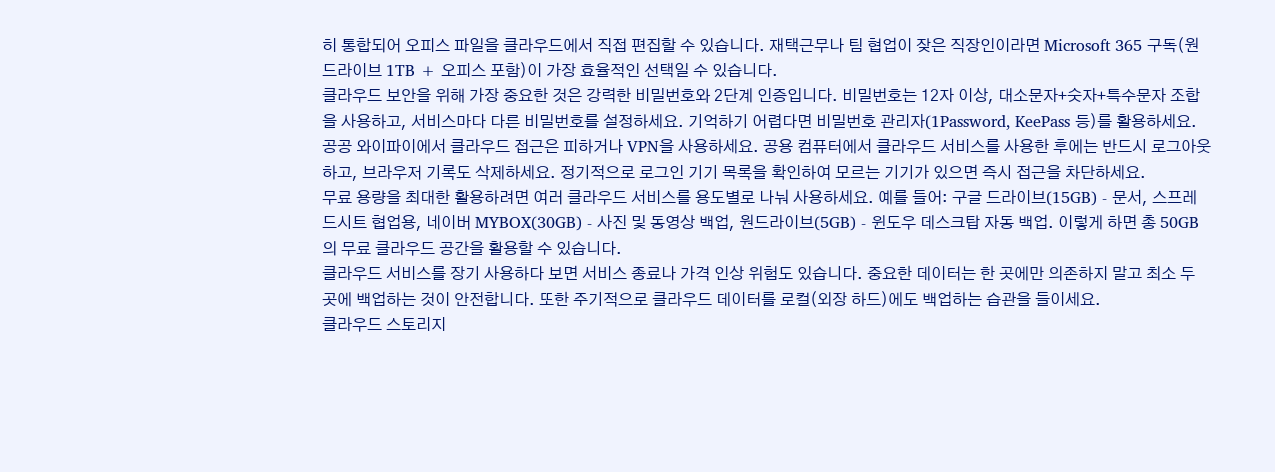히 통합되어 오피스 파일을 클라우드에서 직접 편집할 수 있습니다. 재택근무나 팀 협업이 잦은 직장인이라면 Microsoft 365 구독(원드라이브 1TB + 오피스 포함)이 가장 효율적인 선택일 수 있습니다.
클라우드 보안을 위해 가장 중요한 것은 강력한 비밀번호와 2단계 인증입니다. 비밀번호는 12자 이상, 대소문자+숫자+특수문자 조합을 사용하고, 서비스마다 다른 비밀번호를 설정하세요. 기억하기 어렵다면 비밀번호 관리자(1Password, KeePass 등)를 활용하세요.
공공 와이파이에서 클라우드 접근은 피하거나 VPN을 사용하세요. 공용 컴퓨터에서 클라우드 서비스를 사용한 후에는 반드시 로그아웃하고, 브라우저 기록도 삭제하세요. 정기적으로 로그인 기기 목록을 확인하여 모르는 기기가 있으면 즉시 접근을 차단하세요.
무료 용량을 최대한 활용하려면 여러 클라우드 서비스를 용도별로 나눠 사용하세요. 예를 들어: 구글 드라이브(15GB) - 문서, 스프레드시트 협업용, 네이버 MYBOX(30GB) - 사진 및 동영상 백업, 원드라이브(5GB) - 윈도우 데스크탑 자동 백업. 이렇게 하면 총 50GB의 무료 클라우드 공간을 활용할 수 있습니다.
클라우드 서비스를 장기 사용하다 보면 서비스 종료나 가격 인상 위험도 있습니다. 중요한 데이터는 한 곳에만 의존하지 말고 최소 두 곳에 백업하는 것이 안전합니다. 또한 주기적으로 클라우드 데이터를 로컬(외장 하드)에도 백업하는 습관을 들이세요.
클라우드 스토리지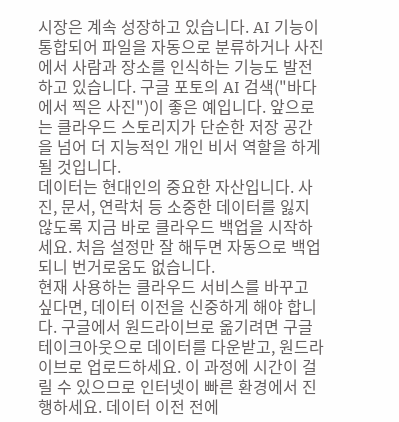시장은 계속 성장하고 있습니다. AI 기능이 통합되어 파일을 자동으로 분류하거나 사진에서 사람과 장소를 인식하는 기능도 발전하고 있습니다. 구글 포토의 AI 검색("바다에서 찍은 사진")이 좋은 예입니다. 앞으로는 클라우드 스토리지가 단순한 저장 공간을 넘어 더 지능적인 개인 비서 역할을 하게 될 것입니다.
데이터는 현대인의 중요한 자산입니다. 사진, 문서, 연락처 등 소중한 데이터를 잃지 않도록 지금 바로 클라우드 백업을 시작하세요. 처음 설정만 잘 해두면 자동으로 백업되니 번거로움도 없습니다.
현재 사용하는 클라우드 서비스를 바꾸고 싶다면, 데이터 이전을 신중하게 해야 합니다. 구글에서 원드라이브로 옮기려면 구글 테이크아웃으로 데이터를 다운받고, 원드라이브로 업로드하세요. 이 과정에 시간이 걸릴 수 있으므로 인터넷이 빠른 환경에서 진행하세요. 데이터 이전 전에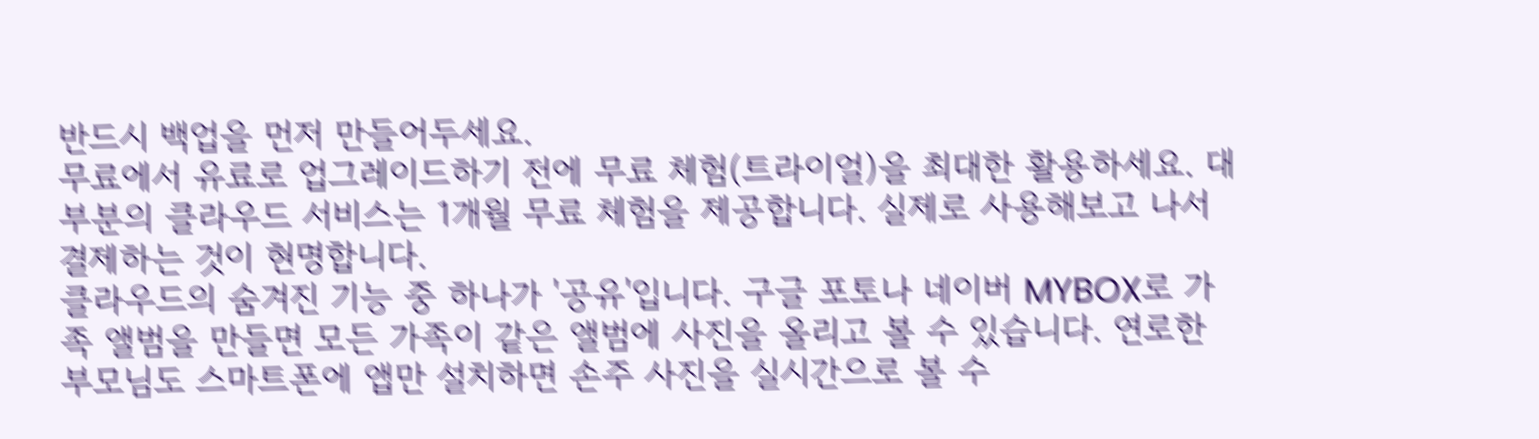반드시 백업을 먼저 만들어두세요.
무료에서 유료로 업그레이드하기 전에 무료 체험(트라이얼)을 최대한 활용하세요. 대부분의 클라우드 서비스는 1개월 무료 체험을 제공합니다. 실제로 사용해보고 나서 결제하는 것이 현명합니다.
클라우드의 숨겨진 기능 중 하나가 '공유'입니다. 구글 포토나 네이버 MYBOX로 가족 앨범을 만들면 모든 가족이 같은 앨범에 사진을 올리고 볼 수 있습니다. 연로한 부모님도 스마트폰에 앱만 설치하면 손주 사진을 실시간으로 볼 수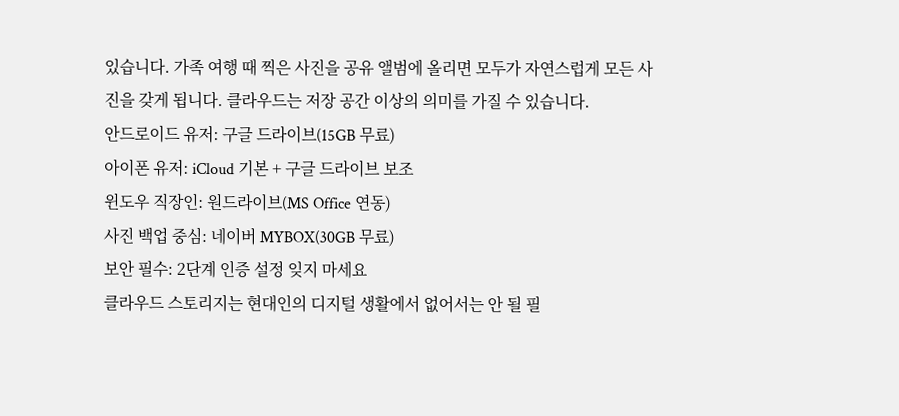있습니다. 가족 여행 때 찍은 사진을 공유 앨범에 올리면 모두가 자연스럽게 모든 사진을 갖게 됩니다. 클라우드는 저장 공간 이상의 의미를 가질 수 있습니다.
안드로이드 유저: 구글 드라이브(15GB 무료)
아이폰 유저: iCloud 기본 + 구글 드라이브 보조
윈도우 직장인: 원드라이브(MS Office 연동)
사진 백업 중심: 네이버 MYBOX(30GB 무료)
보안 필수: 2단계 인증 설정 잊지 마세요
클라우드 스토리지는 현대인의 디지털 생활에서 없어서는 안 될 필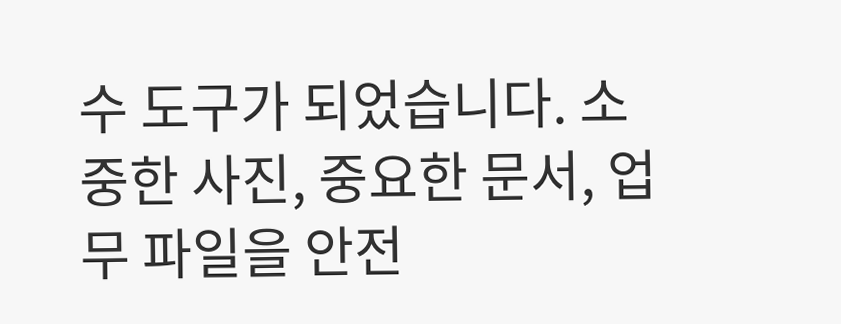수 도구가 되었습니다. 소중한 사진, 중요한 문서, 업무 파일을 안전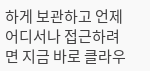하게 보관하고 언제 어디서나 접근하려면 지금 바로 클라우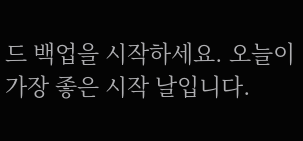드 백업을 시작하세요. 오늘이 가장 좋은 시작 날입니다.